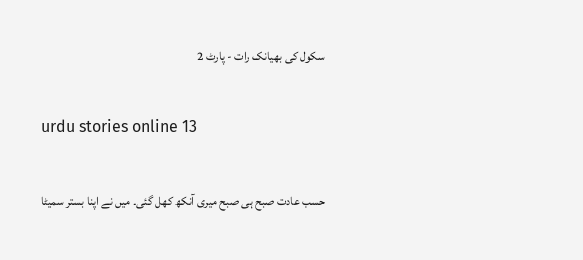سکول کی بھیانک رات - پارٹ 2

urdu stories online 13

حسب عادت صبح ہی صبح میری آنکھ کھل گئی۔ میں نے اپنا بستر سمیٹا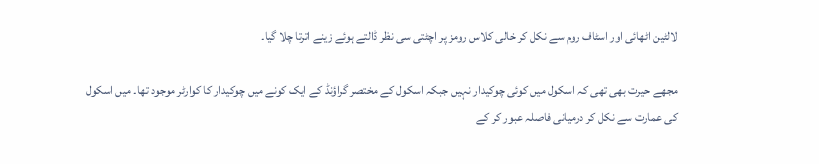لالٹین اٹھائی اور اسٹاف روم سے نکل کر خالی کلاس رومز پر اچٹتی سی نظر ڈالتے ہوئے زینے اترتا چلا گیا۔

مجھے حیرت بھی تھی کہ اسکول میں کوئی چوکیدار نہیں جبکہ اسکول کے مختصر گراؤنڈ کے ایک کونے میں چوکیدار کا کوارٹر موجود تھا۔ میں اسکول کی عمارت سے نکل کر درمیانی فاصلہ عبور کر کے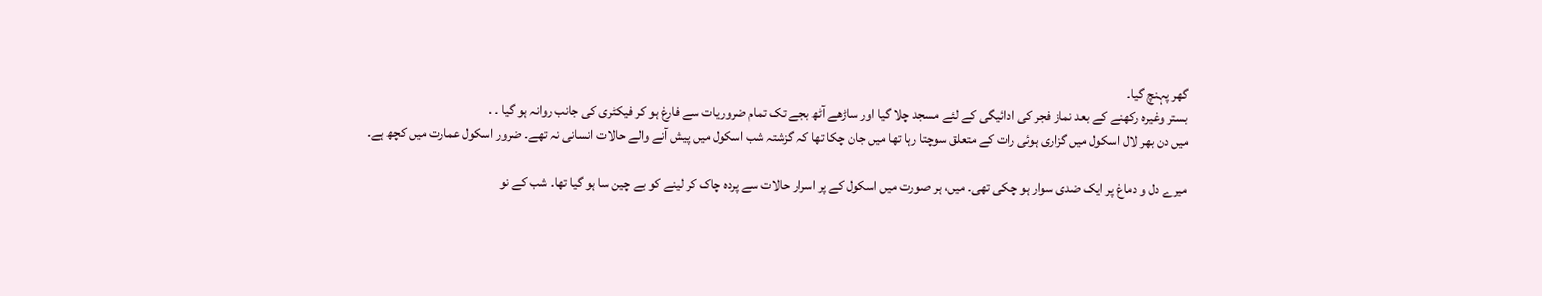گھر پہنچ گیا۔
بستر وغیرہ رکھنے کے بعد نماز فجر کی ادائیگی کے لئے مسجد چلا گیا اور ساڑھے آٹھ بجے تک تمام ضروریات سے فارغ ہو کر فیکٹری کی جانب روانہ ہو گیا ۔ .
میں دن بھر لال اسکول میں گزاری ہوئی رات کے متعلق سوچتا رہا تھا میں جان چکا تھا کہ گزشتہ شب اسکول میں پیش آنے والے حالات انسانی نہ تھے۔ ضرور اسکول عمارت میں کچھ ہے۔

میرے دل و دماغ پر ایک ضدی سوار ہو چکی تھی۔ میں، ہر صورت میں اسکول کے پر اسرار حالات سے پردہ چاک کر لینے کو بے چین سا ہو گیا تھا۔ شب کے نو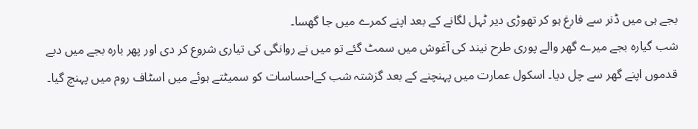بجے ہی میں ڈنر سے فارغ ہو کر تھوڑی دیر ٹہل لگانے کے بعد اپنے کمرے میں جا گھسا۔
شب گیارہ بجے میرے گھر والے پوری طرح نیند کی آغوش میں سمٹ گئے تو میں نے روانگی کی تیاری شروع کر دی اور پھر بارہ بجے میں دبے قدموں اپنے گھر سے چل دیا۔ اسکول عمارت میں پہنچنے کے بعد گزشتہ شب کےاحساسات کو سمیٹتے ہوئے میں اسٹاف روم میں پہنچ گیا۔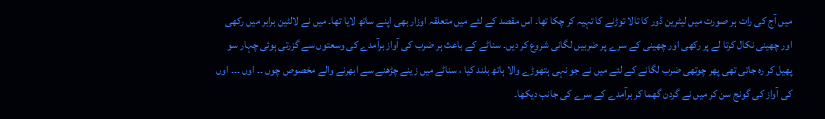میں آج کی رات ہر صورت میں لیٹرین ڈور کا تالا توڑنے کا تہیہ کر چکا تھا۔ اس مقصد کے لئے میں متعلقہ اوزار بھی اپنے ساتھ لایا تھا۔ میں نے لالٹین برابر میں رکھی اور چھینی نکال کرتا لے پر رکھی اور چھینی کے سرے پر ضربیں لگانی شروع کر دیں۔ سناٹے کے باعث ہر ضرب کی آواز برآمدے کی وسعتوں سے گزرتی ہوئی چہار سو پھیل کر رہ جاتی تھی پھر چوتھی ضرب لگانے کے لئے میں نے جو نہی ہتھوڑے والا ہاتھ بلند کیا ، سناٹے میں زینے چڑھنے سے ابھرنے والے مخصوص چوں ۔۔ اوں ۔۔۔ اوں کی آواز کی گونج سن کر میں نے گردن گھما کر برآمدے کے سرے کی جانب دیکھا۔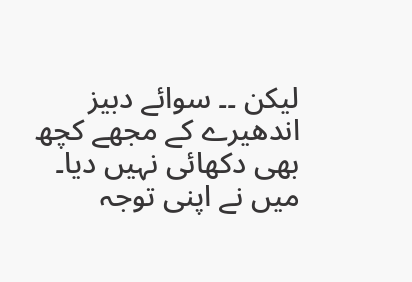لیکن ۔۔ سوائے دبیز اندھیرے کے مجھے کچھ بھی دکھائی نہیں دیا۔ میں نے اپنی توجہ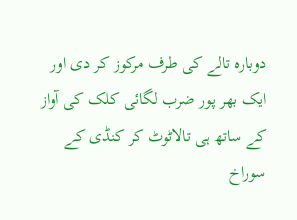دوبارہ تالے کی طرف مرکوز کر دی اور ایک بھر پور ضرب لگائی کلک کی آواز کے ساتھ ہی تالاٹوٹ کر کنڈی کے سوراخ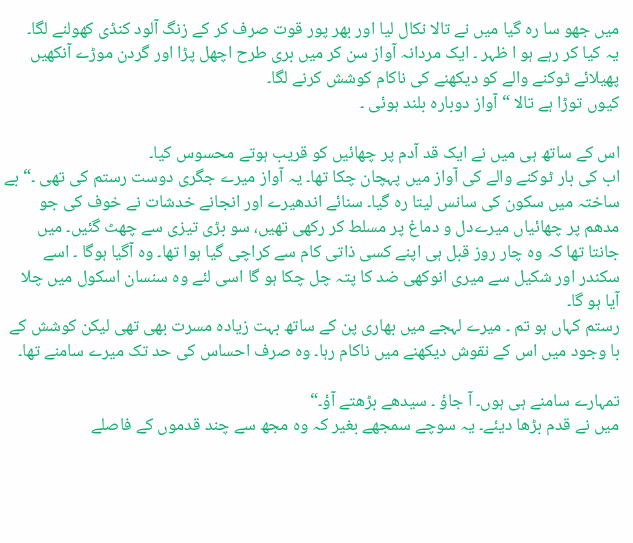میں جھو سا رہ گیا میں نے تالا نکال لیا اور بھر پور قوت صرف کر کے زنگ آلود کنڈی کھولنے لگا۔
یہ کیا کر رہے ہو ا ظہر ۔ ایک مردانہ آواز سن کر میں بری طرح اچھل پڑا اور گردن موڑے آنکھیں پھیلائے ٹوکنے والے کو دیکھنے کی ناکام کوشش کرنے لگا۔
کیوں توڑا ہے تالا “ آواز دوبارہ بلند ہوئی ۔

اس کے ساتھ ہی میں نے ایک قد آدم پر چھائیں کو قریب ہوتے محسوس کیا۔
اب کی بار ٹوکنے والے کی آواز میں پہچان چکا تھا۔ یہ آواز میرے جگری دوست رستم کی تھی ۔“ بے ساختہ میں سکون کی سانس لیتا رہ گیا۔ سنائے اندھیرے اور انجانے خدشات نے خوف کی جو مدھم پر چھائیاں میرےدل و دماغ پر مسلط کر رکھی تھیں، سو بڑی تیزی سے چھٹ گئیں۔ میں جانتا تھا کہ وہ چار روز قبل ہی اپنے کسی ذاتی کام سے کراچی گیا ہوا تھا۔ وہ آگیا ہوگا ۔ اسے سکندر اور شکیل سے میری انوکھی ضد کا پتہ چل چکا ہو گا اسی لئے وہ سنسان اسکول میں چلا آیا ہو گا۔
رستم کہاں ہو تم ۔ میرے لہجے میں بھاری پن کے ساتھ بہت زیادہ مسرت بھی تھی لیکن کوشش کے با وجود میں اس کے نقوش دیکھنے میں ناکام رہا۔ وہ صرف احساس کی حد تک میرے سامنے تھا۔

تمہارے سامنے ہی ہوں۔ آ جاؤ ۔ سیدھے بڑھتے آؤ۔“
میں نے قدم بڑھا دیئے۔ یہ سوچے سمجھے بغیر کہ وہ مجھ سے چند قدموں کے فاصلے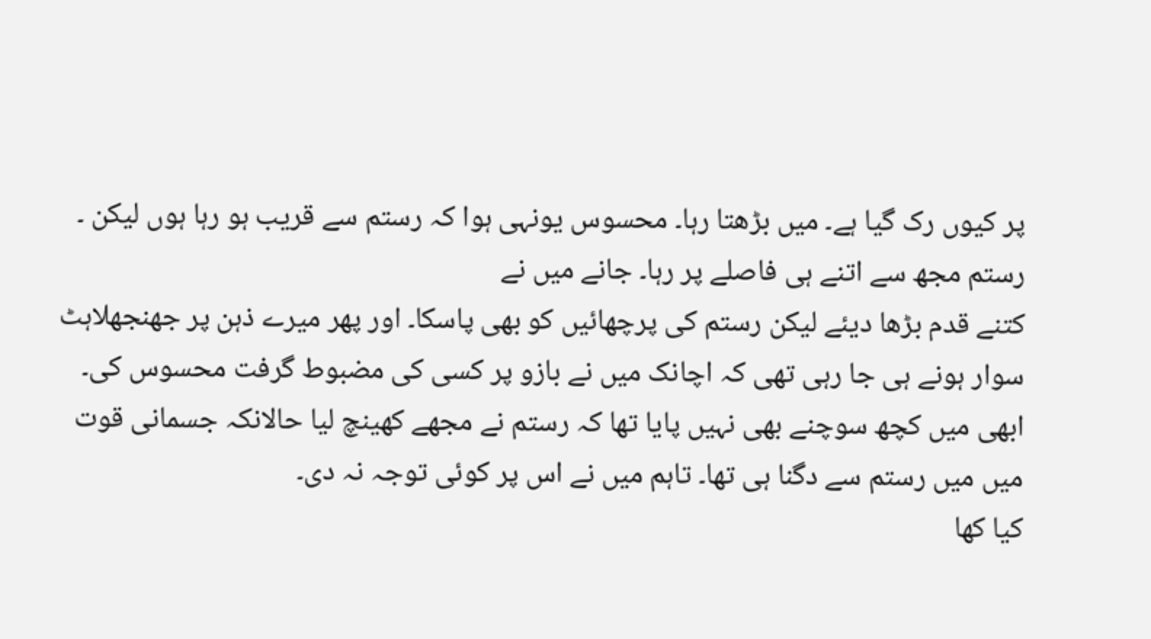پر کیوں رک گیا ہے۔ میں بڑھتا رہا۔ محسوس یونہی ہوا کہ رستم سے قریب ہو رہا ہوں لیکن ۔ رستم مجھ سے اتنے ہی فاصلے پر رہا۔ جانے میں نے
کتنے قدم بڑھا دیئے لیکن رستم کی پرچھائیں کو بھی پاسکا۔ اور پھر میرے ذہن پر جھنجھلاہٹ سوار ہونے ہی جا رہی تھی کہ اچانک میں نے بازو پر کسی کی مضبوط گرفت محسوس کی۔
ابھی میں کچھ سوچنے بھی نہیں پایا تھا کہ رستم نے مجھے کھینچ لیا حالانکہ جسمانی قوت میں میں رستم سے دگنا ہی تھا۔ تاہم میں نے اس پر کوئی توجہ نہ دی۔
کیا کھا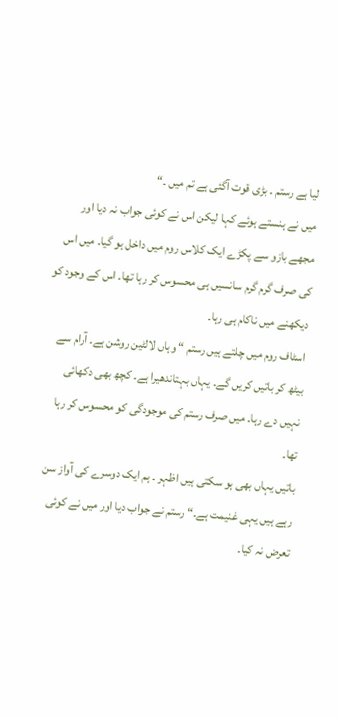لیا ہے رستم ۔ بڑی قوت آگئی ہے تم میں ۔“
میں نے ہنستے ہوئے کہا لیکن اس نے کوئی جواب نہ دیا اور مجھے بازو سے پکڑے ایک کلاس روم میں داخل ہو گیا۔ میں اس کی صرف گرم گرم سانسیں ہی محسوس کر رہا تھا۔ اس کے وجود کو دیکھنے میں ناکام ہی رہا۔
اسٹاف روم میں چلتے ہیں رستم “ وہاں لالٹین روشن ہے۔ آرام سے بیٹھ کر باتیں کریں گے۔ یہاں بہتاندھیرا ہے۔ کچھ بھی دکھائی نہیں دے رہا۔ میں صرف رستم کی موجودگی کو محسوس کر رہا تھا۔
باتیں یہاں بھی ہو سکتی ہیں اظہر ۔ ہم ایک دوسرے کی آواز سن رہے ہیں یہی غنیمت ہے۔“ رستم نے جواب دیا اور میں نے کوئی تعرض نہ کیا۔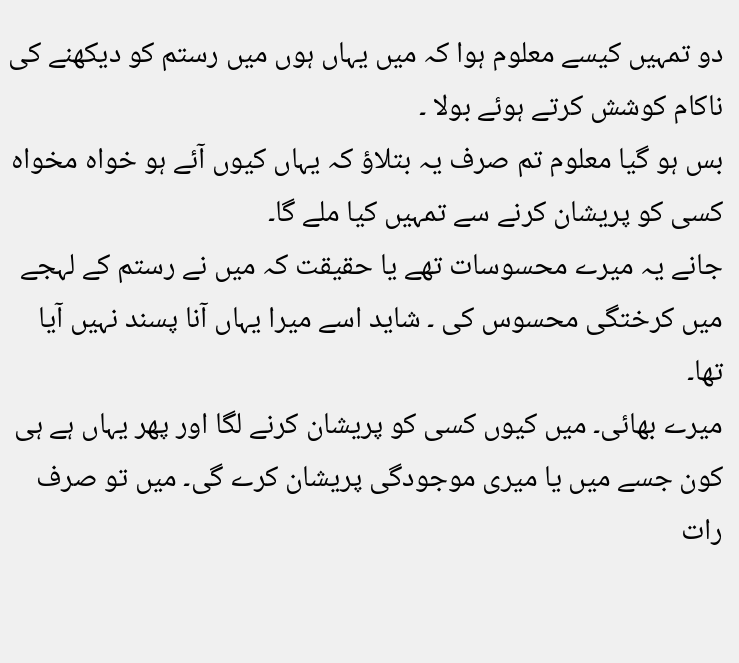دو تمہیں کیسے معلوم ہوا کہ میں یہاں ہوں میں رستم کو دیکھنے کی ناکام کوشش کرتے ہوئے بولا ۔
بس ہو گیا معلوم تم صرف یہ بتلاؤ کہ یہاں کیوں آئے ہو خواہ مخواہ کسی کو پریشان کرنے سے تمہیں کیا ملے گا۔
جانے یہ میرے محسوسات تھے یا حقیقت کہ میں نے رستم کے لہجے میں کرختگی محسوس کی ۔ شاید اسے میرا یہاں آنا پسند نہیں آیا تھا۔
میرے بھائی۔ میں کیوں کسی کو پریشان کرنے لگا اور پھر یہاں ہے ہی کون جسے میں یا میری موجودگی پریشان کرے گی۔ میں تو صرف رات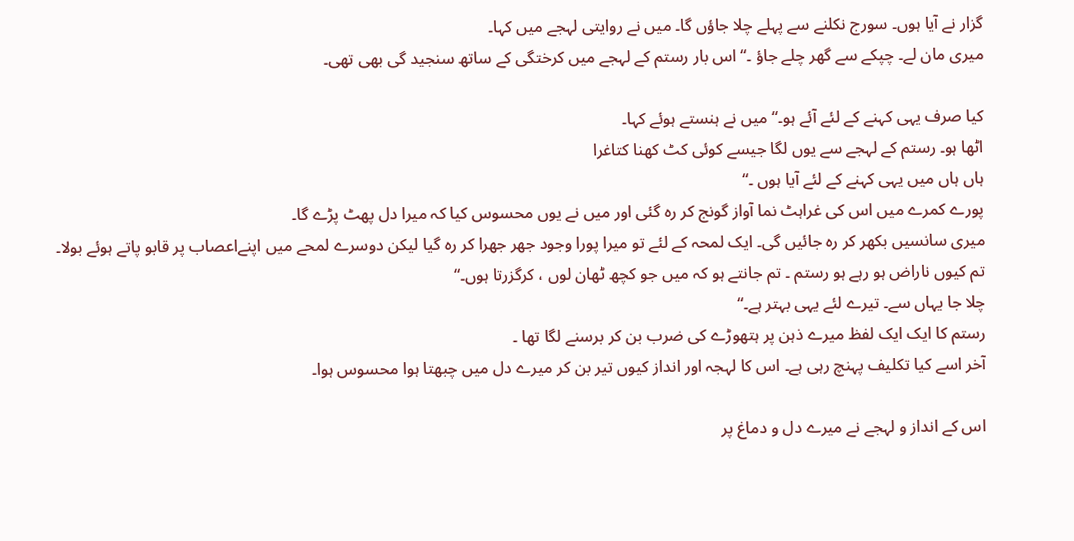گزار نے آیا ہوں۔ سورج نکلنے سے پہلے چلا جاؤں گا۔ میں نے روایتی لہجے میں کہا۔
میری مان لے۔ چپکے سے گھر چلے جاؤ ۔“ اس بار رستم کے لہجے میں کرختگی کے ساتھ سنجید گی بھی تھی۔

کیا صرف یہی کہنے کے لئے آئے ہو۔“ میں نے ہنستے ہوئے کہا۔
اٹھا ہو۔ رستم کے لہجے سے یوں لگا جیسے کوئی کٹ کھنا کتاغرا
ہاں ہاں میں یہی کہنے کے لئے آیا ہوں ۔“
پورے کمرے میں اس کی غراہٹ نما آواز گونج کر رہ گئی اور میں نے یوں محسوس کیا کہ میرا دل پھٹ پڑے گا۔
میری سانسیں بکھر کر رہ جائیں گی۔ ایک لمحہ کے لئے تو میرا پورا وجود جھر جھرا کر رہ گیا لیکن دوسرے لمحے میں اپنےاعصاب پر قابو پاتے ہوئے بولا۔
تم کیوں ناراض ہو رہے ہو رستم ۔ تم جانتے ہو کہ میں جو کچھ ٹھان لوں ، کرگزرتا ہوں۔“
چلا جا یہاں سے۔ تیرے لئے یہی بہتر ہے۔“
رستم کا ایک ایک لفظ میرے ذہن پر ہتھوڑے کی ضرب بن کر برسنے لگا تھا ۔
آخر اسے کیا تکلیف پہنچ رہی ہے۔ اس کا لہجہ اور انداز کیوں تیر بن کر میرے دل میں چبھتا ہوا محسوس ہوا۔

اس کے انداز و لہجے نے میرے دل و دماغ پر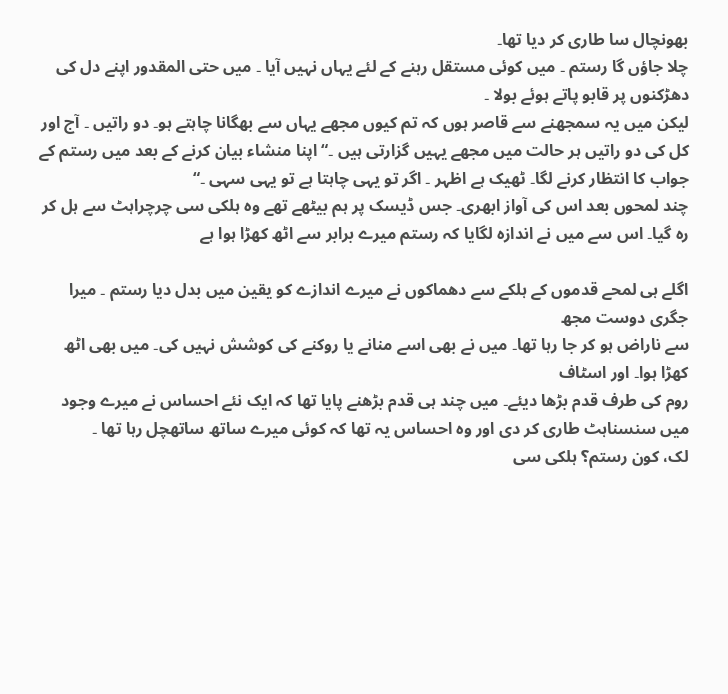بھونچال سا طاری کر دیا تھا۔
چلا جاؤں گا رستم ۔ میں کوئی مستقل رہنے کے لئے یہاں نہیں آیا ۔ میں حتی المقدور اپنے دل کی دھڑکنوں پر قابو پاتے ہوئے بولا ۔
لیکن میں یہ سمجھنے سے قاصر ہوں کہ تم کیوں مجھے یہاں سے بھگانا چاہتے ہو۔ دو راتیں ۔ آج اور کل کی دو راتیں ہر حالت میں مجھے یہیں گزارتی ہیں ۔“ اپنا منشاء بیان کرنے کے بعد میں رستم کے جواب کا انتظار کرنے لگا۔ ٹھیک ہے اظہر ۔ اگر تو یہی چاہتا ہے تو یہی سہی ۔“
چند لمحوں بعد اس کی آواز ابھری۔ جس ڈیسک پر ہم بیٹھے تھے وہ ہلکی سی چرچراہٹ سے ہل کر رہ گیا۔ اس سے میں نے اندازہ لگایا کہ رستم میرے برابر سے اٹھ کھڑا ہوا ہے

اگلے ہی لمحے قدموں کے ہلکے سے دھماکوں نے میرے اندازے کو یقین میں بدل دیا رستم ۔ میرا جگری دوست مجھ
سے ناراض ہو کر جا رہا تھا۔ میں نے بھی اسے منانے یا روکنے کی کوشش نہیں کی۔ میں بھی اٹھ کھڑا ہوا۔ اور اسٹاف
روم کی طرف قدم بڑھا دیئے۔ میں چند ہی قدم بڑھنے پایا تھا کہ ایک نئے احساس نے میرے وجود میں سنسناہٹ طاری کر دی اور وہ احساس یہ تھا کہ کوئی میرے ساتھ ساتھچل رہا تھا ۔
لک، کون رستم؟ ہلکی سی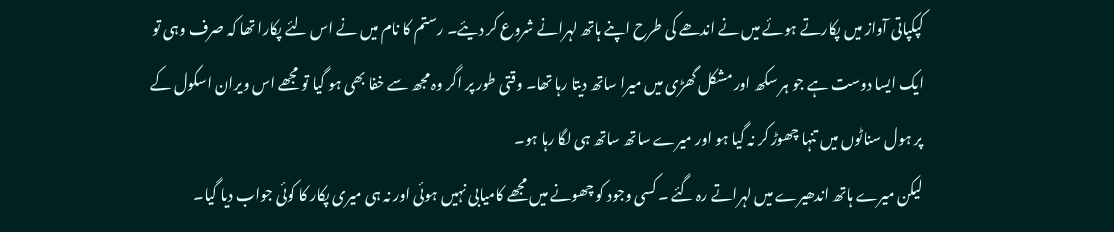کپکپاتی آواز میں پکارتے ہوئے میں نے اندھے کی طرح اپنے ہاتھ لہرانے شروع کر دیئے۔ رستم کا نام میں نے اس لئے پکارا تھا کہ صرف وہی تو ایک ایسا دوست ہے جو ہر سکھ اور مشکل گھڑی میں میرا ساتھ دیتا رہا تھا۔ وقتی طور پر اگر وہ مجھ سے خفا بھی ہو گیا تو مجھے اس ویران اسکول کے پر ہول سناٹوں میں تنہا چھوڑ کر نہ گیا ہو اور میرے ساتھ ساتھ ہی لگا رہا ہو۔
لیکن میرے ہاتھ اندھیرے میں لہراتے رہ گئے ۔ کسی وجود کو چھونے میں مجھے کامیابی نہیں ہوئی اور نہ ہی میری پکار کا کوئی جواب دیا گیا۔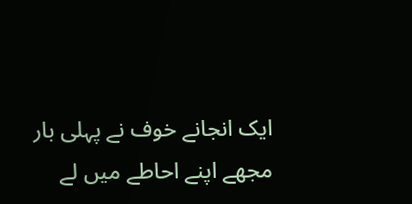ایک انجانے خوف نے پہلی بار مجھے اپنے احاطے میں لے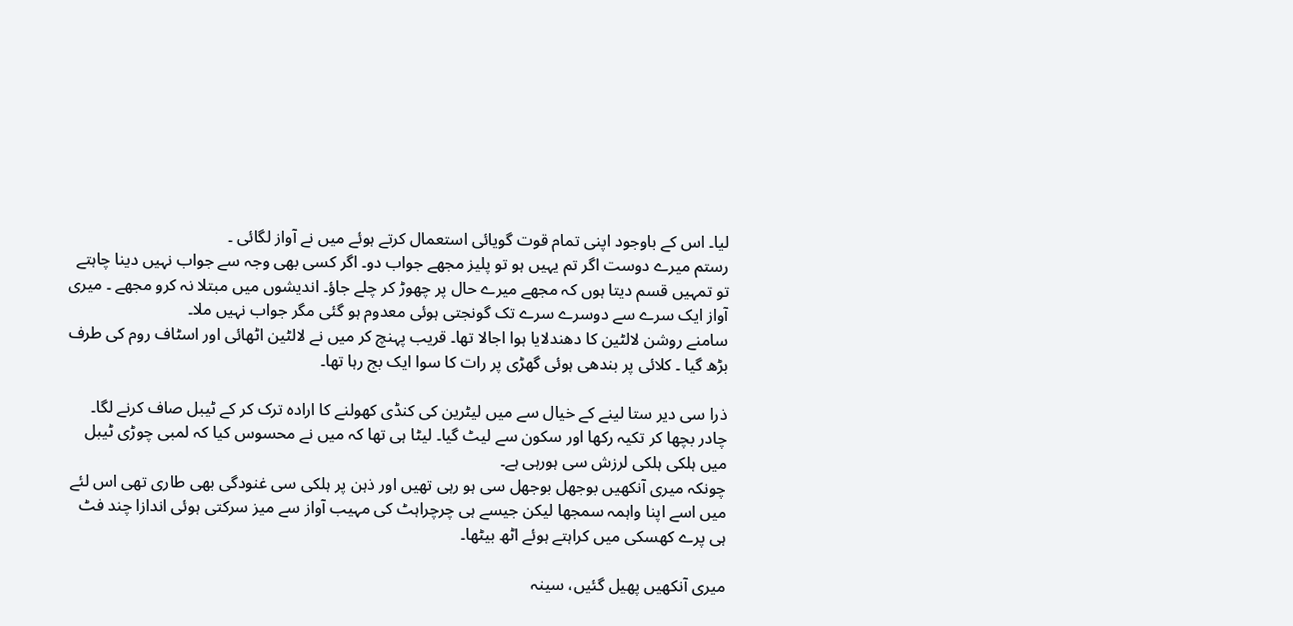لیا۔ اس کے باوجود اپنی تمام قوت گویائی استعمال کرتے ہوئے میں نے آواز لگائی ۔
رستم میرے دوست اگر تم یہیں ہو تو پلیز مجھے جواب دو۔ اگر کسی بھی وجہ سے جواب نہیں دینا چاہتے تو تمہیں قسم دیتا ہوں کہ مجھے میرے حال پر چھوڑ کر چلے جاؤ۔ اندیشوں میں مبتلا نہ کرو مجھے ۔ میری آواز ایک سرے سے دوسرے سرے تک گونجتی ہوئی معدوم ہو گئی مگر جواب نہیں ملا۔
سامنے روشن لالٹین کا دھندلایا ہوا اجالا تھا۔ قریب پہنچ کر میں نے لالٹین اٹھائی اور اسٹاف روم کی طرف بڑھ گیا ۔ کلائی پر بندھی ہوئی گھڑی پر رات کا سوا ایک بج رہا تھا۔

ذرا سی دیر ستا لینے کے خیال سے میں لیٹرین کی کنڈی کھولنے کا ارادہ ترک کر کے ٹیبل صاف کرنے لگا۔ چادر بچھا کر تکیہ رکھا اور سکون سے لیٹ گیا۔ لیٹا ہی تھا کہ میں نے محسوس کیا کہ لمبی چوڑی ٹیبل میں ہلکی ہلکی لرزش سی ہورہی ہے۔
چونکہ میری آنکھیں بوجھل بوجھل سی ہو رہی تھیں اور ذہن پر ہلکی سی غنودگی بھی طاری تھی اس لئے میں اسے اپنا واہمہ سمجھا لیکن جیسے ہی چرچراہٹ کی مہیب آواز سے میز سرکتی ہوئی اندازا چند فٹ ہی پرے کھسکی میں کراہتے ہوئے اٹھ بیٹھا۔

میری آنکھیں پھیل گئیں، سینہ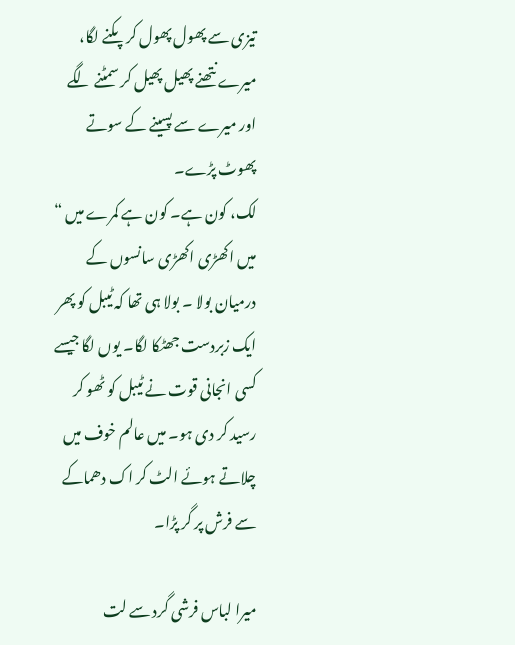تیزی سے پھول پھول کر پکنے لگا، میرے نتھنے پھیل پھیل کر سمٹنے لگے اور میرے سے پسینے کے سوتے پھوٹ پڑے۔
لک، کون ہے۔ کون ہے کمرے میں “ میں اکھڑی اکھڑی سانسوں کے درمیان بولا ۔ بولا ہی تھا کہ ٹیبل کو پھر ایک زبردست جھٹکا لگا۔ یوں لگا جیسے کسی انجانی قوت نے ٹیبل کو ٹھو کر رسید کر دی ہو۔ میں عالم خوف میں چلاتے ہوئے الٹ کر اک دھماکے سے فرش پر گر پڑا۔

میرا لباس فرشی گرد سے لت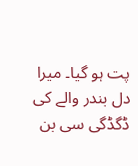پت ہو گیا۔ میرا دل بندر والے کی ڈگڈگی سی بن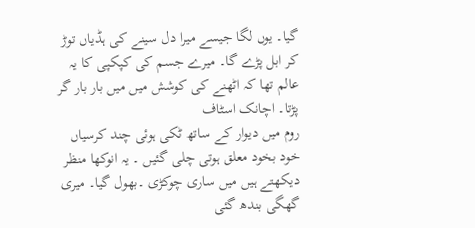گیا۔ یوں لگا جیسے میرا دل سینے کی ہڈیاں توڑ کر ابل پڑے گا۔ میرے جسم کی کپکپی کا یہ عالم تھا کہ اٹھنے کی کوشش میں میں بار بار گر پڑتا۔ اچانک اسٹاف
روم میں دیوار کے ساتھ ٹکی ہوئی چند کرسیاں خود بخود معلق ہوتی چلی گئیں ۔ یہ انوکھا منظر دیکھتے ہیں میں ساری چوکڑی ۔بھول گیا۔ میری گھگی بندھ گئی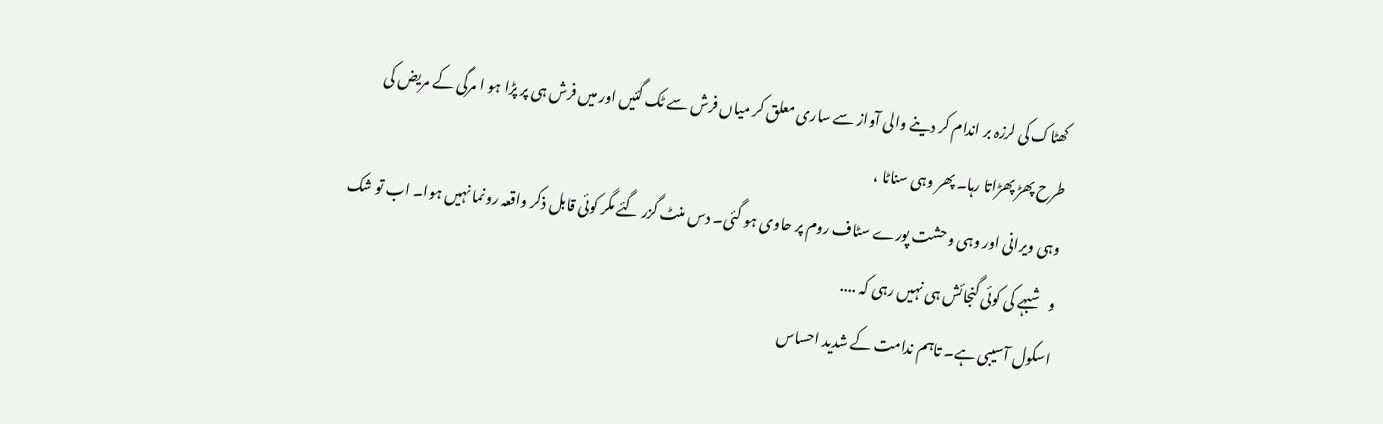کھٹاک کی لرزہ بر اندام کر دینے والی آواز سے ساری معلق کر میاں فرش سے ٹک گئیں اور میں فرش ہی پر پڑا ہو ا مرگی کے مریض کی طرح پھڑ پھڑاتا رہا۔ پھر وہی سناٹا ،
وہی ویرانی اور وہی وحشت پورے سٹاف روم پر حاوی ہو گئی۔ دس منٹ گزر گئے مگر کوئی قابل ذکر واقعہ رونما نہیں ہوا۔ اب تو شک و شبہے کی کوئی گنجائش ہی نہیں رہی کہ ....
اسکول آسیبی ہے۔ تاہم ندامت کے شدید احساس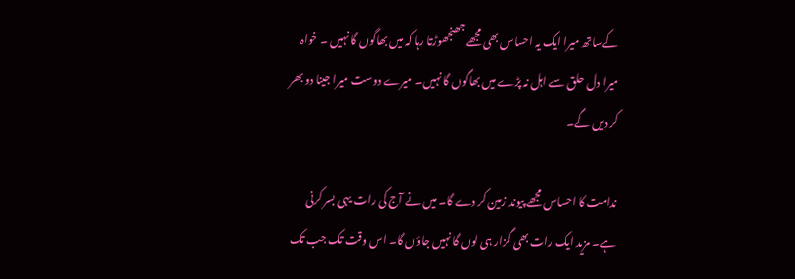کےساتھ میرا ایک یہ احساس بھی مجھے جھنجھوڑتا رہا کہ میں بھاگوں گا نہیں ۔ خواہ میرا دل حلق سے اہل نہ پڑے میں بھاگوں گا نہیں۔ میرے دوست میرا جینا دو بھر کر دیں گے۔

ندامت کا احساس مجھے پیوند زمین کر دے گا۔ میں نے آج کی رات یہی بسر کرنی ہے۔ مزید ایک رات بھی گزار ہی لوں گا نہیں جاؤں گا۔ اس وقت تک جب تک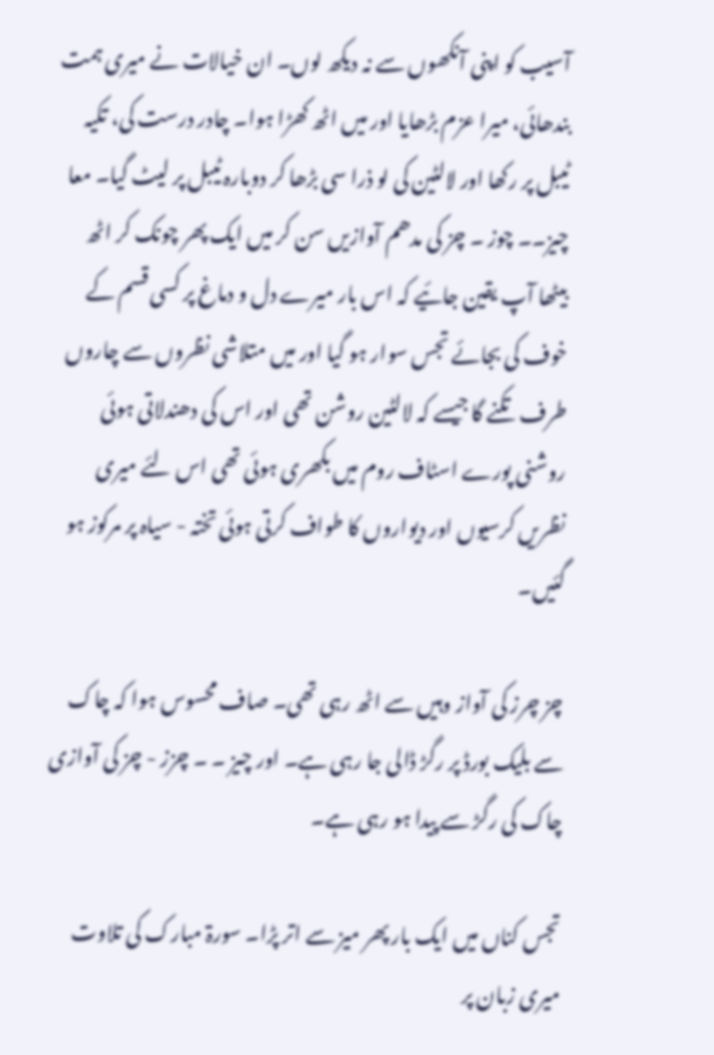آسیب کو اپنی آنکھوں سے نہ دیکھ لوں۔ ان خیالات نے میری ہمت بندھائی، میرا عزم بڑھایا اور میں اٹھ کھڑا ہوا۔ چادر درست کی، تکیہ ٹیبل پر رکھا اور لالٹین کی لو ذرا سی بڑھا کر دوبارہ ٹیبل پر لیٹ گیا۔ معا چیز۔۔ چوز ۔ چز کی مدھم آوازیں سن کر میں ایک پھر چونک کر اٹھ بیٹھا آپ یقین جائیے کہ اس بار میرے دل و دماغ پر کسی قسم کے خوف کی بجائے تجس سوار ہو گیا اور میں متلاشی نظروں سے چاروں طرف تکنے گا جیسے کہ لالٹین روشن تھی اور اس کی دھندلاتی ہوئی روشنی پورے اسٹاف روم میں بکھری ہوئی تھی اس لئے میری نظریں کرسیوں اور دیواروں کا طواف کرتی ہوئی تختہ - سیاہ پر مرکوز ہو گئیں۔

چز چرز کی آواز وہیں سے اٹھ رہی تھی۔ صاف محسوس ہوا کہ چاک سے بلیک بورڈ پر رگڑ ڈالی جا رہی ہے۔ اور چیز ۔ ۔ چزز - چز کی آوازی چاک کی رگڑ سے پیدا ہو رہی ہے۔

تجس کناں میں ایک بار پھر میز سے اتر پڑا۔ سورۃ مبارک کی تلاوت میری زبان پر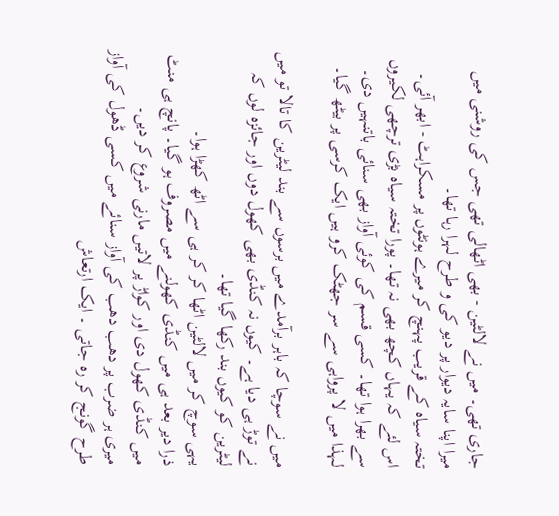جاری تھی۔ میں نے لالٹین - بھی اٹھالی تھی جس کی روشنی میں میرا اپنا سایہ دیوار پر دیو کی و طرح لہرا رہا تھا۔
تختہ سیاہ کے قریب پہنچ کر میرے ہونٹوں پر مسکراہٹ - ابھر آئی۔ اس لئے کہ یہاں کچھ بھی نہ تھا۔ پورا تختہ سیاہ بڑی ترچھی لکیروں سے بھرا ہوا تھا۔ کسی قسم کی کوئی آواز بھی سنائی باتنہیں دی۔ لہذا میں لا پرواہی سے سر جھٹک کرو ہیں ایک کرسی پر بیٹھ گیا۔

میں نے سوچا کہ باہر برآمدے میں برسوں سے بند لیٹرین کا تالا تو میں نے توڑ ہی دیا ہے۔ کیوں نہ کنڈی بھی کھول دوں اور جائزہ لوں کہ لیٹرین کو کیوں بند رکھا گیا تھا۔
یہی سوچ کر میں لالٹین اٹھا کر کر ہی سے اٹھ کھڑا ہوا۔
ذرا دیر بعد ہی میں کنڈی کھولنے میں مصروف ہو گیا۔ پانچ ہی منٹ میں کنڈی کھول دی اور کواڑ پر لاتیں مارنی شروع کر دیں۔
میری ہر ضرب پر دھب دھب کی آواز سنائے میں کسی ڈھول کی آواز طرح گونج کر رہ جاتی ۔ ایک ارتعاش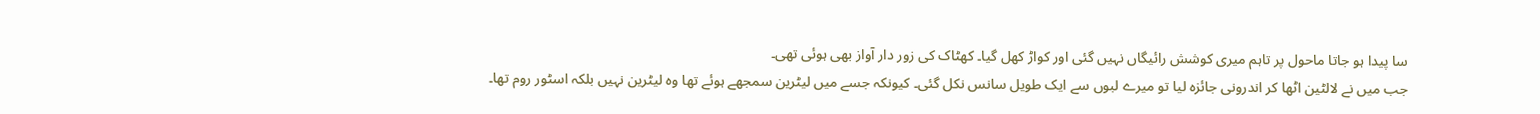سا پیدا ہو جاتا ماحول پر تاہم میری کوشش رائیگاں نہیں گئی اور کواڑ کھل گیا۔ کھٹاک کی زور دار آواز بھی ہوئی تھی۔
جب میں نے لالٹین اٹھا کر اندرونی جائزہ لیا تو میرے لبوں سے ایک طویل سانس نکل گئی۔ کیونکہ جسے میں لیٹرین سمجھے ہوئے تھا وہ لیٹرین نہیں بلکہ اسٹور روم تھا۔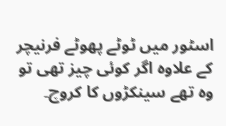اسٹور میں ٹوٹے پھوٹے فرنیچر کے علاوہ اگر کوئی چیز تھی تو وہ تھے سینکڑوں کا کروچ۔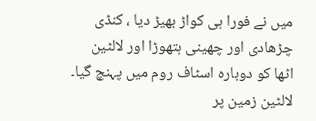میں نے فورا ہی کواڑ بھیڑ دیا ، کنڈی چڑھادی اور چھینی ہتھوڑا اور لالٹین اٹھا کو دوبارہ اسٹاف روم میں پہنچ گیا۔ لالٹین زمین پر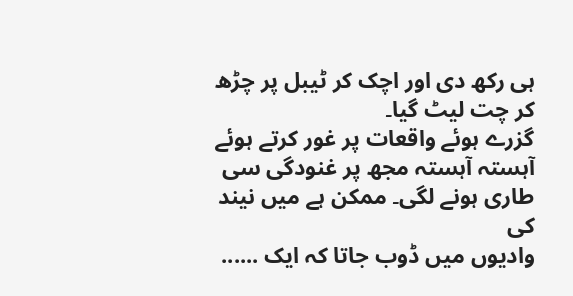ہی رکھ دی اور اچک کر ٹیبل پر چڑھ کر چت لیٹ گیا۔
گزرے ہوئے واقعات پر غور کرتے ہوئے آہستہ آہستہ مجھ پر غنودگی سی طاری ہونے لگی۔ ممکن ہے میں نیند کی
وادیوں میں ڈوب جاتا کہ ایک ......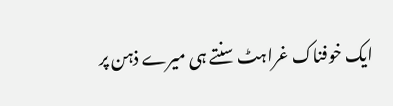ایک خوفناک غراہٹ سنتے ہی میرے ذہن پر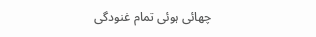چھائی ہوئی تمام غنودگی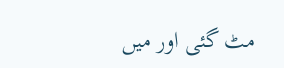مٹ گئی اور میں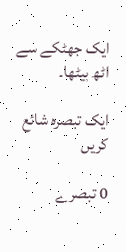ایک جھٹکے سے اٹھ بیٹھا۔

ایک تبصرہ شائع کریں

0 تبصرے